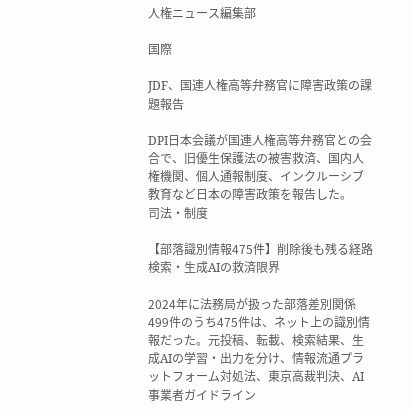人権ニュース編集部

国際

JDF、国連人権高等弁務官に障害政策の課題報告

DPI日本会議が国連人権高等弁務官との会合で、旧優生保護法の被害救済、国内人権機関、個人通報制度、インクルーシブ教育など日本の障害政策を報告した。
司法・制度

【部落識別情報475件】削除後も残る経路 検索・生成AIの救済限界

2024年に法務局が扱った部落差別関係499件のうち475件は、ネット上の識別情報だった。元投稿、転載、検索結果、生成AIの学習・出力を分け、情報流通プラットフォーム対処法、東京高裁判決、AI事業者ガイドライン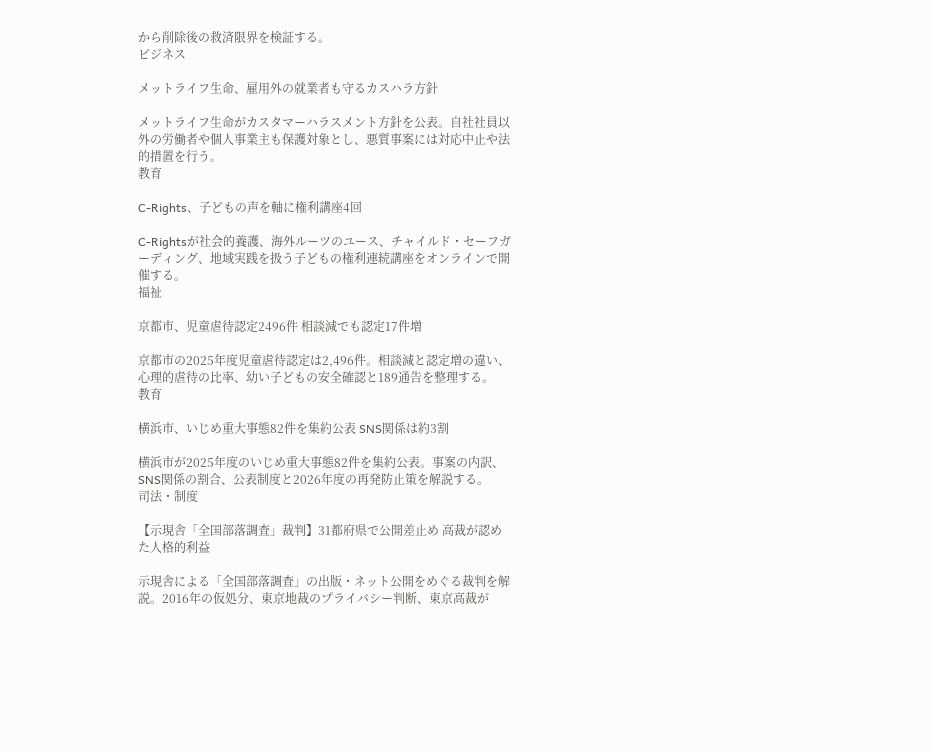から削除後の救済限界を検証する。
ビジネス

メットライフ生命、雇用外の就業者も守るカスハラ方針

メットライフ生命がカスタマーハラスメント方針を公表。自社社員以外の労働者や個人事業主も保護対象とし、悪質事案には対応中止や法的措置を行う。
教育

C-Rights、子どもの声を軸に権利講座4回

C-Rightsが社会的養護、海外ルーツのユース、チャイルド・セーフガーディング、地域実践を扱う子どもの権利連続講座をオンラインで開催する。
福祉

京都市、児童虐待認定2496件 相談減でも認定17件増

京都市の2025年度児童虐待認定は2,496件。相談減と認定増の違い、心理的虐待の比率、幼い子どもの安全確認と189通告を整理する。
教育

横浜市、いじめ重大事態82件を集約公表 SNS関係は約3割

横浜市が2025年度のいじめ重大事態82件を集約公表。事案の内訳、SNS関係の割合、公表制度と2026年度の再発防止策を解説する。
司法・制度

【示現舎「全国部落調査」裁判】31都府県で公開差止め 高裁が認めた人格的利益

示現舎による「全国部落調査」の出版・ネット公開をめぐる裁判を解説。2016年の仮処分、東京地裁のプライバシー判断、東京高裁が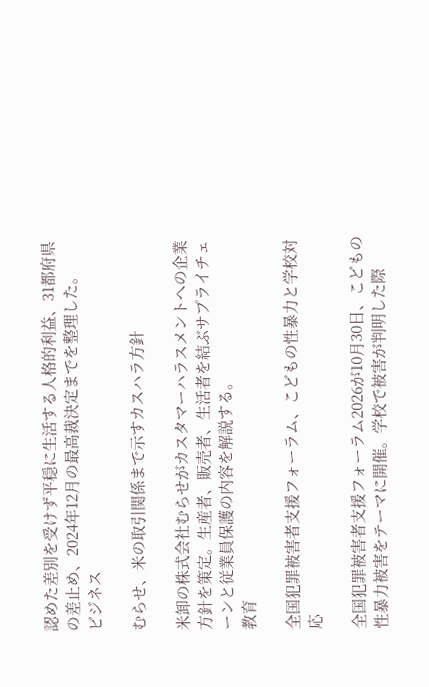認めた差別を受けず平穏に生活する人格的利益、31都府県の差止め、2024年12月の最高裁決定までを整理した。
ビジネス

むらせ、米の取引関係まで示すカスハラ方針

米卸の株式会社むらせがカスタマーハラスメントへの企業方針を策定。生産者、販売者、生活者を結ぶサプライチェーンと従業員保護の内容を解説する。
教育

全国犯罪被害者支援フォーラム、こどもの性暴力と学校対応

全国犯罪被害者支援フォーラム2026が10月30日、こどもの性暴力被害をテーマに開催。学校で被害が判明した際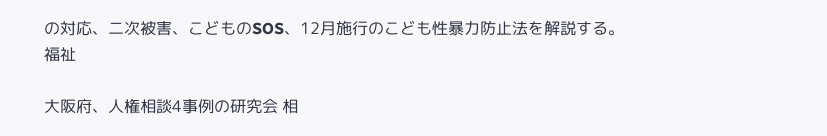の対応、二次被害、こどものSOS、12月施行のこども性暴力防止法を解説する。
福祉

大阪府、人権相談4事例の研究会 相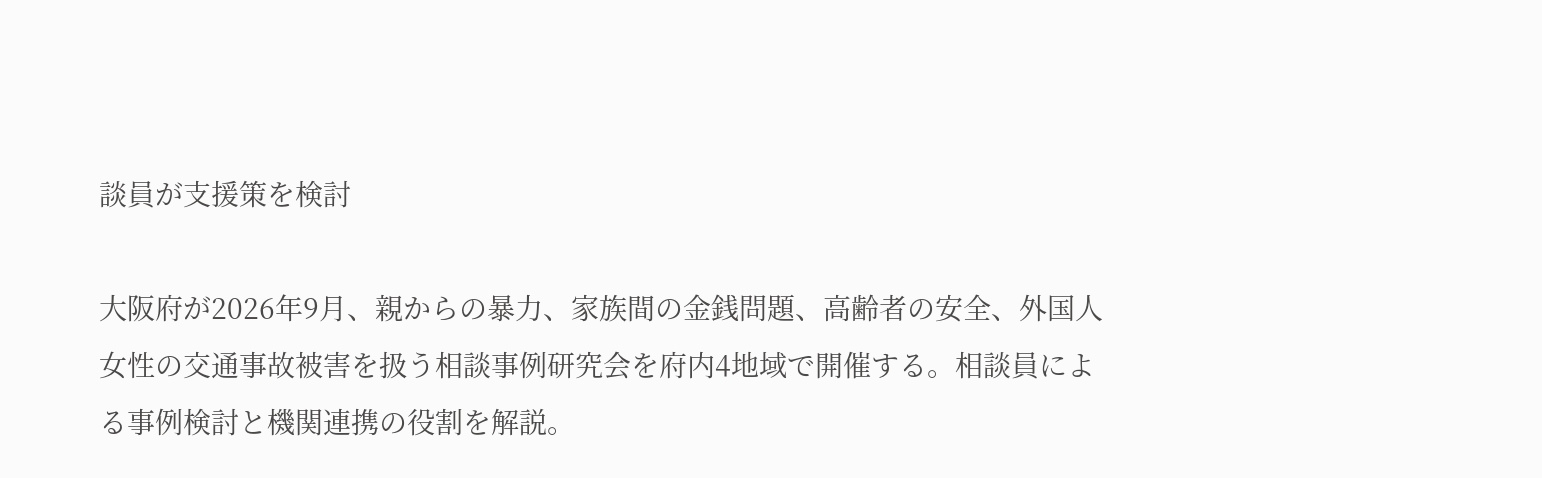談員が支援策を検討

大阪府が2026年9月、親からの暴力、家族間の金銭問題、高齢者の安全、外国人女性の交通事故被害を扱う相談事例研究会を府内4地域で開催する。相談員による事例検討と機関連携の役割を解説。